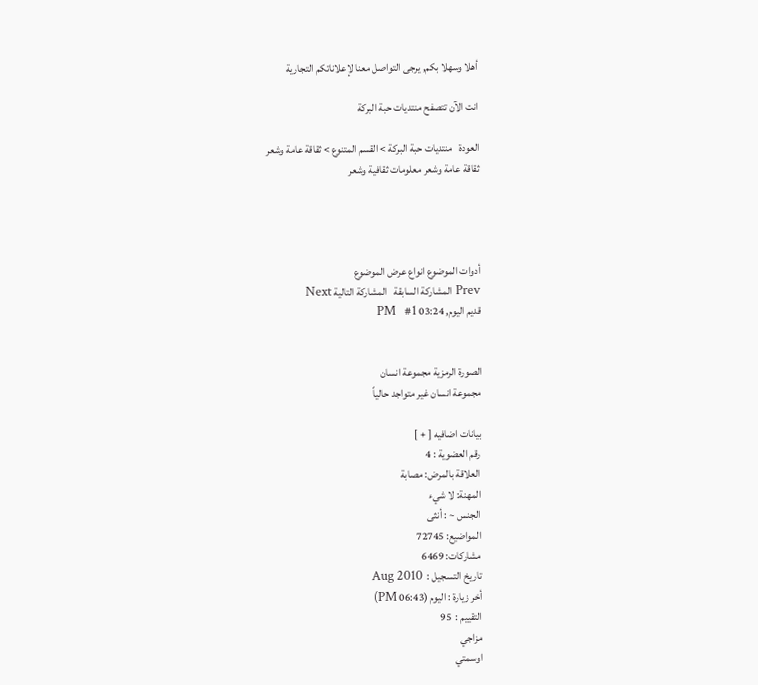أهلا وسهلا بكم, يرجى التواصل معنا لإعلاناتكم التجارية

انت الآن تتصفح منتديات حبة البركة

العودة   منتديات حبة البركة > القسم المتنوع > ثقاقة عامة وشعر
ثقاقة عامة وشعر معلومات ثقافية وشعر




أدوات الموضوع انواع عرض الموضوع
Prev المشاركة السابقة   المشاركة التالية Next
قديم اليوم, 03:24 PM   #1


الصورة الرمزية مجموعة انسان
مجموعة انسان غير متواجد حالياً

بيانات اضافيه [ + ]
 رقم العضوية : 4
 العلاقة بالمرض: مصابة
 المهنة: لا شيء
 الجنس ~ : أنثى
 المواضيع: 72745
 مشاركات: 6469
 تاريخ التسجيل :  Aug 2010
 أخر زيارة : اليوم (06:43 PM)
 التقييم :  95
 مزاجي
 اوسمتي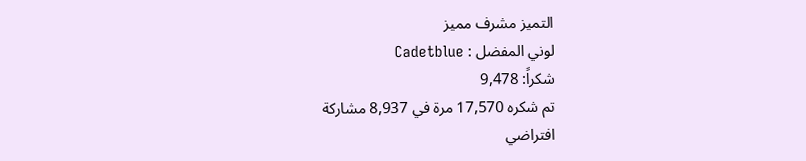التميز مشرف مميز
لوني المفضل : Cadetblue
شكراً: 9,478
تم شكره 17,570 مرة في 8,937 مشاركة
افتراضي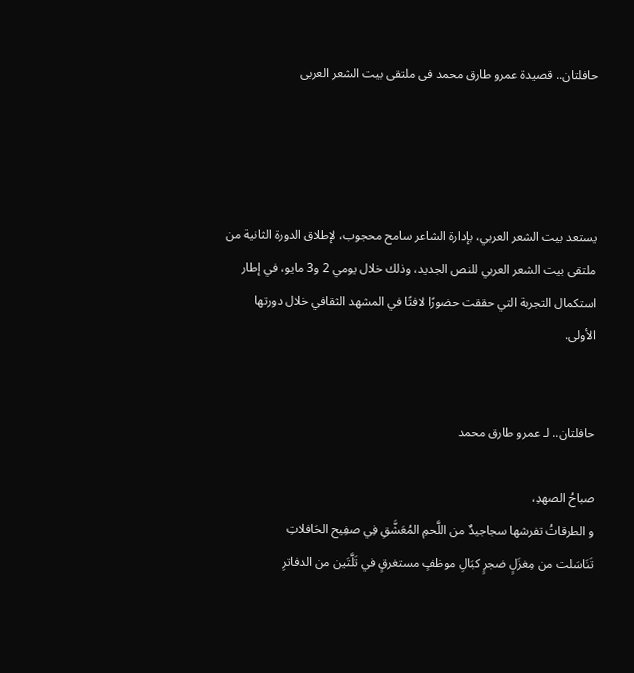حافلتان.. قصيدة عمرو طارق محمد فى ملتقى بيت الشعر العربى




يستعد بيت الشعر العربي، بإدارة الشاعر سامح محجوب، لإطلاق الدورة الثانية من ملتقى بيت الشعر العربي للنص الجديد، وذلك خلال يومي 2 و3 مايو، في إطار استكمال التجربة التي حققت حضورًا لافتًا في المشهد الثقافي خلال دورتها الأولى.


حافلتان.. لـ عمرو طارق محمد

صباحُ الصهدِ،
و الطرقاتُ تفرشها سجاجيدٌ من اللَّحمِ المُعَشَّقِ فِي صفِيح الحَافلاتِ
تَنَاسَلت من مِغزَلٍ ضجرٍ كبَالِ موظفٍ مستغرقٍ في تَلَّتَين من الدفاترِ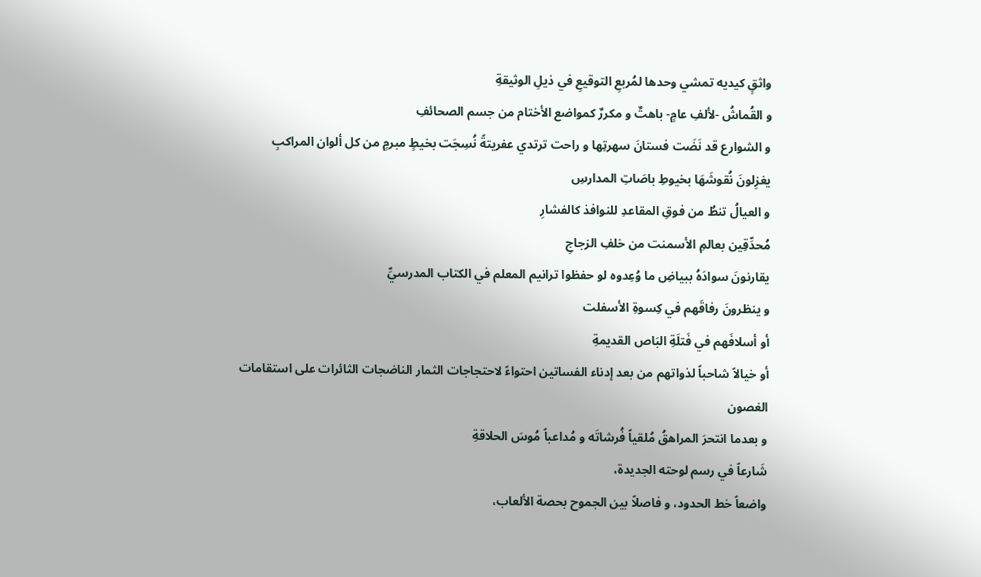واثقٍ كيديه تمشي وحدها لمُربعِ التوقيعِ في ذيلِ الوثيقةِ
و القُماشُ -لألفِ عامٍ- باهتٌ و مكررٌ كمواضع الأختام من جسم الصحائفِ
و الشوارع قد نَضَت فستانَ سهرتِها و راحت ترتدي عفريتةً نُسِجَت بخيطٍ مبرمٍ من كل ألوان المراكبِ
يغزِلونَ نُقوشَهَا بخيوطِ باصَاتِ المدارسِ
و العيالُ تنطُ من فوقِ المقاعدِ للنوافذ كالفشارِ
مُحدِّقِين بعالمِ الأسمنت من خلفِ الزجاجِ
يقارنونَ سوادَهُ ببياضِ ما وُعِدوه لو حفظوا ترانيم المعلم في الكتاب المدرسيِّ
و ينظرونَ رفاقَهم في كِسوةِ الأسفلت
أو أسلافَهم في فَتلَةِ البَاص القديمةِ
أو خيالاً شاحباً لذواتهم من بعد إدناء الفساتين احتواءً لاحتجاجات الثمار الناضجات الثائرات على استقامات الغصون
و بعدما انتحرَ المراهقُ مُلقياً فُرشاتَه و مُداعباً مُوسَ الحلاقةِ
شَارعاً في رسم لوحته الجديدة،
واضعاً خط الحدود، و فاصلاً بين الجموح بحصة الألعاب،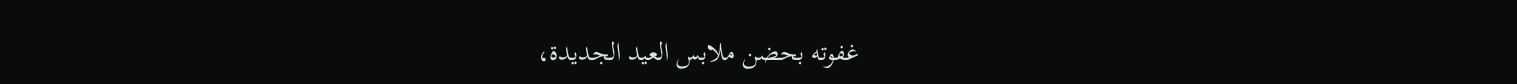غفوته بحضن ملابس العيد الجديدة،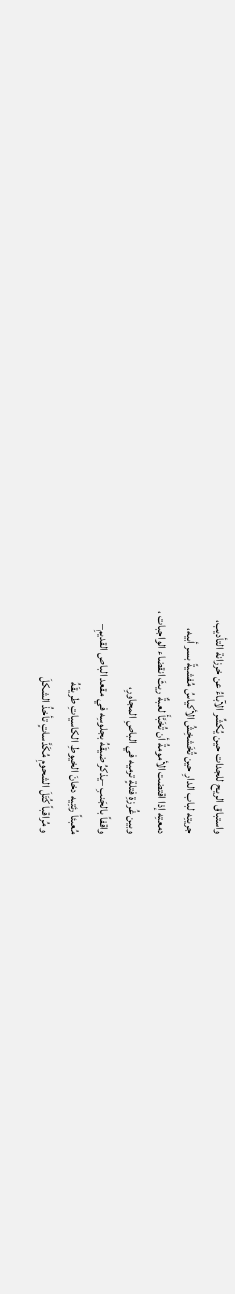واستباق الريح للجدات حين يُكشِّر الآباءُ عن خرزانة التأديب،
جريتِه لباب الدارِ حين تُخَشخِشُ الأكياسُ مُفشيةً بسر أبيه،
دمعتِه إذا اقتضت الأمومةُ أن تُخَبَّأَ لعبةٌ ريثَ انقضاء الواجبات ،
وبين غُرزةِ فتلةٍ ترميه في الباصِ المجاورِ،
واقفاً بالجَنبِ –يذكرُ ضيقَهُ بجلوسِه في مقعد الباص القديمِ–
مُعبئاً رئتِيه دخانَ الخيوطِ الكاسياتِ طريقَهُ
و مُراقباً كُتَلَ الشحومِ مُكَدَّساتٍ تأخذُ الشكلَ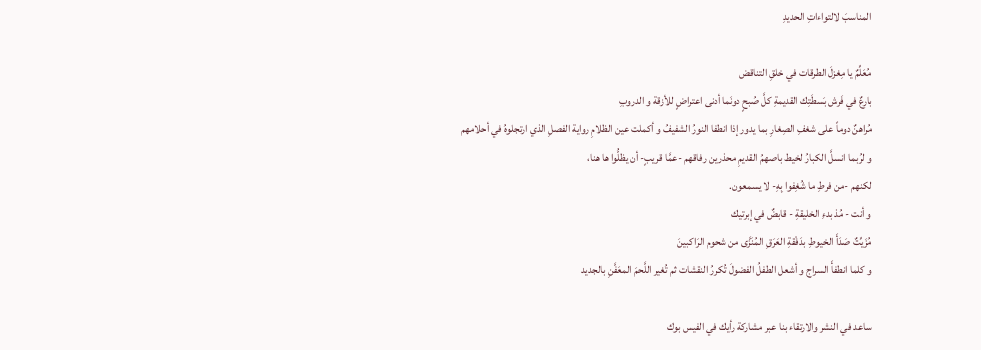المناسبَ لالتواءاتِ الحديدِ

مُعَلِّمٌ يا مِغزلَ الطرقات في خلقِ التناقض
بارعٌ في فَرش بَسطَتِك القديمةِ كلَّ صُبحٍ دونَما أدنى اعتراضٍ للأزقة و الدروبِ
مُراهنٌ دوماً على شغفِ الصِغارِ بما يدور إذا انطفا النورُ الشفيفُ و أكملت عين الظلامِ رواية الفصلِ الذي ارتجلوهُ في أحلامهم
و لرُبما انسلَّ الكبارُ لخيط باصهمُ القديمِ محذرين رفاقهم -عمَّا قريبٍ- أن يظلُّوا ها هنا،
لكنهم -من فرطِ ما شُغِفوا بِهِ- لا يسمعون.
و أنت - مُذ بدءِ الخليقةِ - قابضٌ في إبرتيك
مُزَيِّتٌ صَدَأَ الخيوطِ بدَفْقةِ العَرَقِ المُنَزَّى من شحوم الرَاكبينَ
و كلما انطفأَ السراج و أشعل الطفلُ الفضولَ تُكررُ النقشات ثم تُغير اللَّحمَ المعَفَّنِ بالجديد

ساعد في النشر والارتقاء بنا عبر مشاركة رأيك في الفيس بوك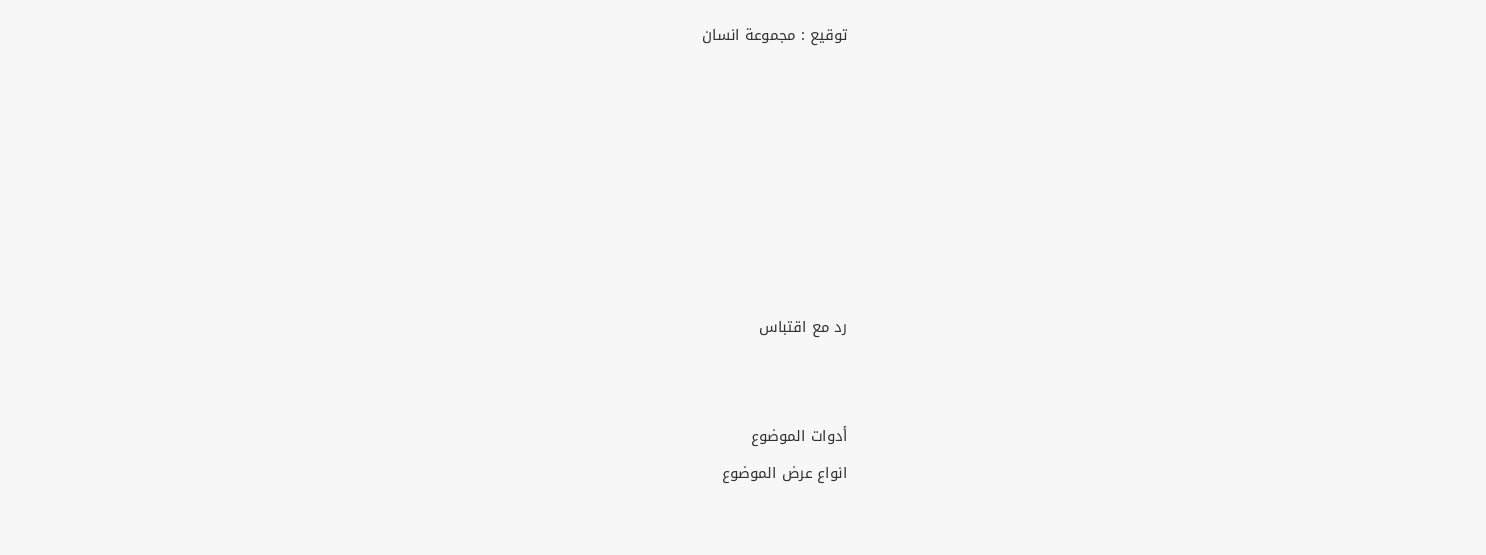توقيع : مجموعة انسان







رد مع اقتباس


أدوات الموضوع
انواع عرض الموضوع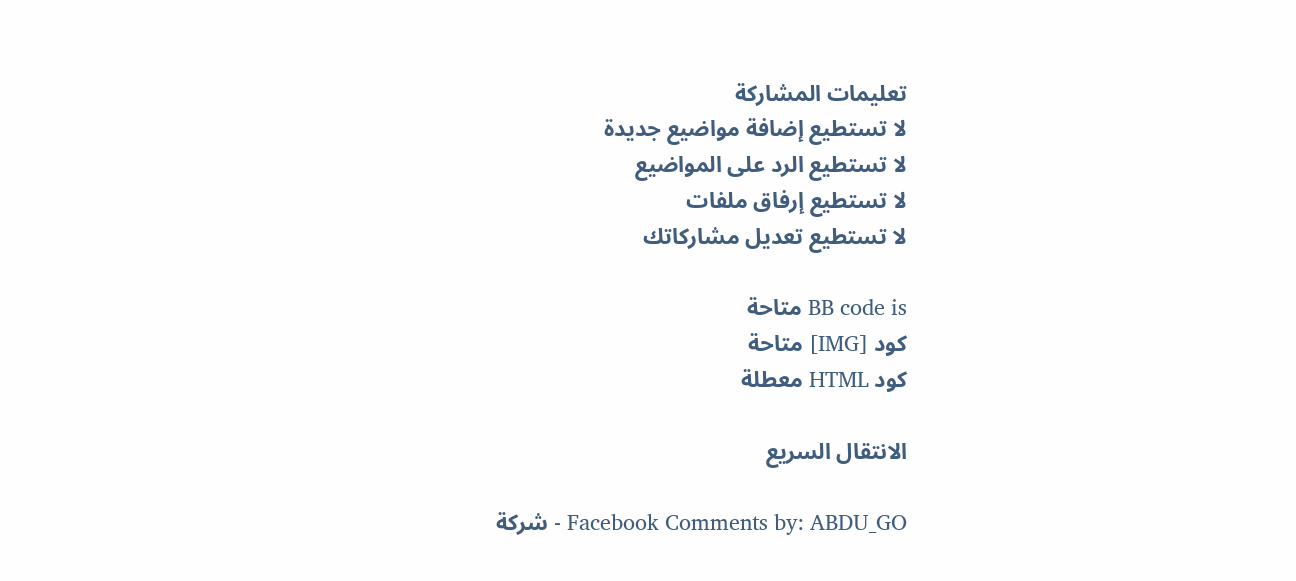تعليمات المشاركة
لا تستطيع إضافة مواضيع جديدة
لا تستطيع الرد على المواضيع
لا تستطيع إرفاق ملفات
لا تستطيع تعديل مشاركاتك

BB code is متاحة
كود [IMG] متاحة
كود HTML معطلة

الانتقال السريع

Facebook Comments by: ABDU_GO - شركة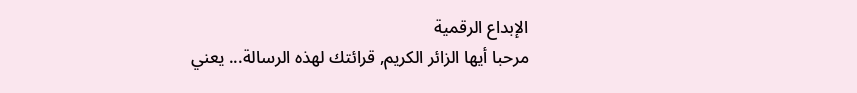الإبداع الرقمية
مرحبا أيها الزائر الكريم, قرائتك لهذه الرسالة... يعني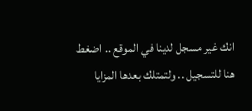انك غير مسجل لدينا في الموقع .. اضغط هنا للتسجيل .. ولتمتلك بعدها المزايا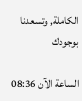الكاملة, وتسعدنا بوجودك

الساعة الآن 08:36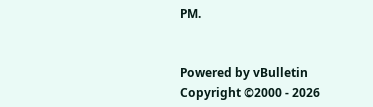PM.


Powered by vBulletin
Copyright ©2000 - 2026